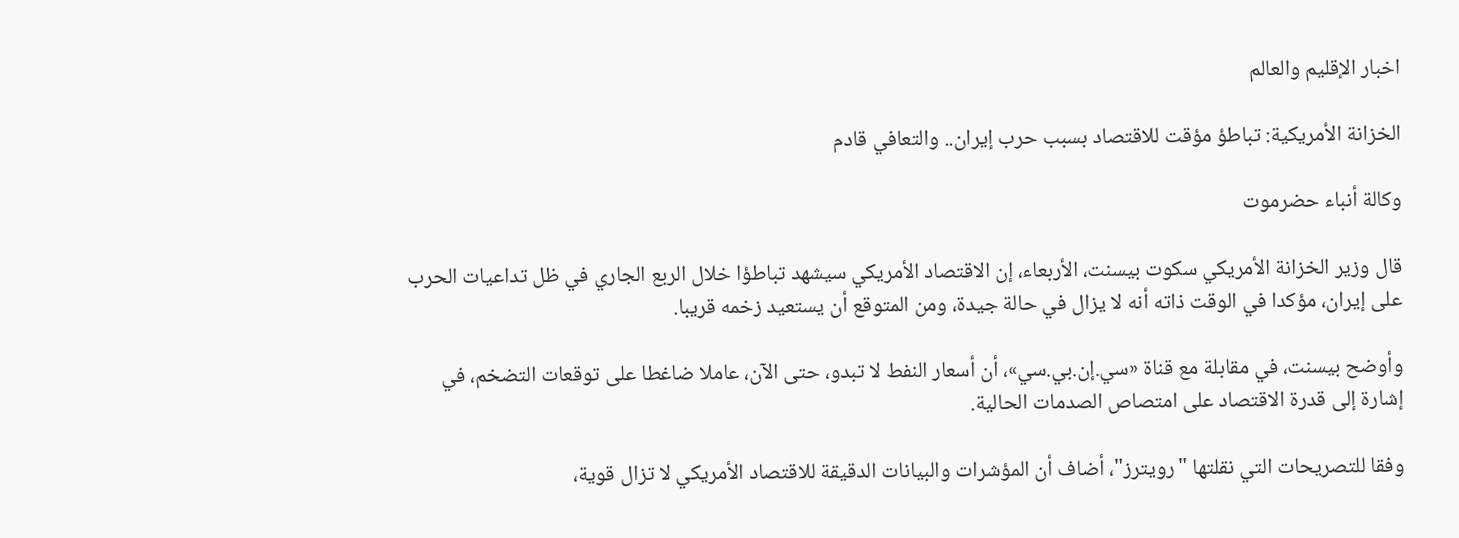اخبار الإقليم والعالم

الخزانة الأمريكية: تباطؤ مؤقت للاقتصاد بسبب حرب إيران.. والتعافي قادم

وكالة أنباء حضرموت

قال وزير الخزانة الأمريكي سكوت بيسنت، الأربعاء، إن الاقتصاد الأمريكي سيشهد تباطؤا خلال الربع الجاري في ظل تداعيات الحرب على إيران، مؤكدا في الوقت ذاته أنه لا يزال في حالة جيدة، ومن المتوقع أن يستعيد زخمه قريبا.

وأوضح بيسنت، في مقابلة مع قناة «سي.إن.بي.سي»، أن أسعار النفط لا تبدو، حتى الآن، عاملا ضاغطا على توقعات التضخم، في إشارة إلى قدرة الاقتصاد على امتصاص الصدمات الحالية.

وفقا للتصريحات التي نقلتها "رويترز"، أضاف أن المؤشرات والبيانات الدقيقة للاقتصاد الأمريكي لا تزال قوية،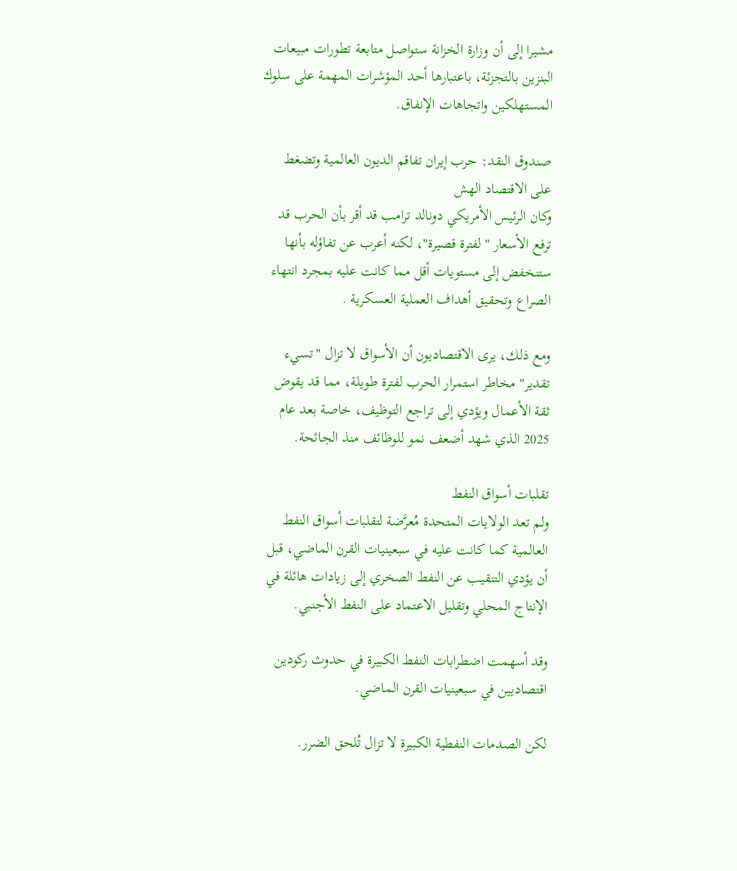مشيرا إلى أن وزارة الخزانة ستواصل متابعة تطورات مبيعات البنزين بالتجزئة، باعتبارها أحد المؤشرات المهمة على سلوك المستهلكين واتجاهات الإنفاق.

صندوق النقد: حرب إيران تفاقم الديون العالمية وتضغط على الاقتصاد الهش
وكان الرئيس الأمريكي دونالد ترامب قد أقر بأن الحرب قد ترفع الأسعار "لفترة قصيرة"، لكنه أعرب عن تفاؤله بأنها ستنخفض إلى مستويات أقل مما كانت عليه بمجرد انتهاء الصراع وتحقيق أهداف العملية العسكرية .

ومع ذلك، يرى الاقتصاديون أن الأسواق لا تزال "تسيء تقدير" مخاطر استمرار الحرب لفترة طويلة، مما قد يقوض ثقة الأعمال ويؤدي إلى تراجع التوظيف، خاصة بعد عام 2025 الذي شهد أضعف نمو للوظائف منذ الجائحة.

تقلبات أسواق النفط
ولم تعد الولايات المتحدة مُعرَّضة لتقلبات أسواق النفط العالمية كما كانت عليه في سبعينيات القرن الماضي، قبل أن يؤدي التنقيب عن النفط الصخري إلى زيادات هائلة في الإنتاج المحلي وتقليل الاعتماد على النفط الأجنبي.

وقد أسهمت اضطرابات النفط الكبيرة في حدوث ركودين اقتصاديين في سبعينيات القرن الماضي.

لكن الصدمات النفطية الكبيرة لا تزال تُلحق الضرر.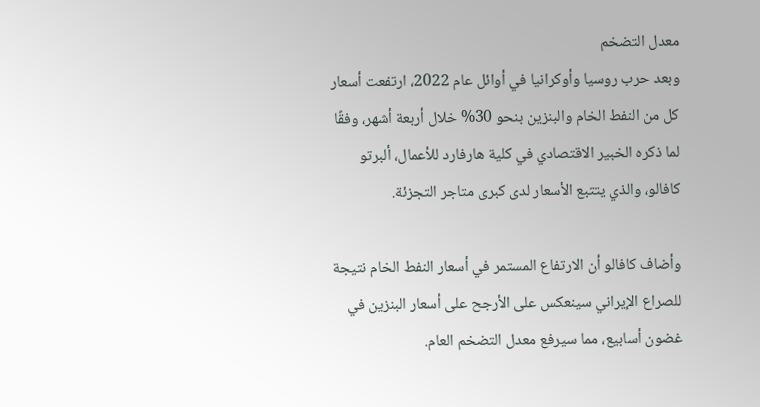معدل التضخم
وبعد حرب روسيا وأوكرانيا في أوائل عام 2022، ارتفعت أسعار كل من النفط الخام والبنزين بنحو 30% خلال أربعة أشهر، وفقًا لما ذكره الخبير الاقتصادي في كلية هارفارد للأعمال، ألبرتو كافالو، والذي يتتبع الأسعار لدى كبرى متاجر التجزئة.

وأضاف كافالو أن الارتفاع المستمر في أسعار النفط الخام نتيجة للصراع الإيراني سينعكس على الأرجح على أسعار البنزين في غضون أسابيع، مما سيرفع معدل التضخم العام.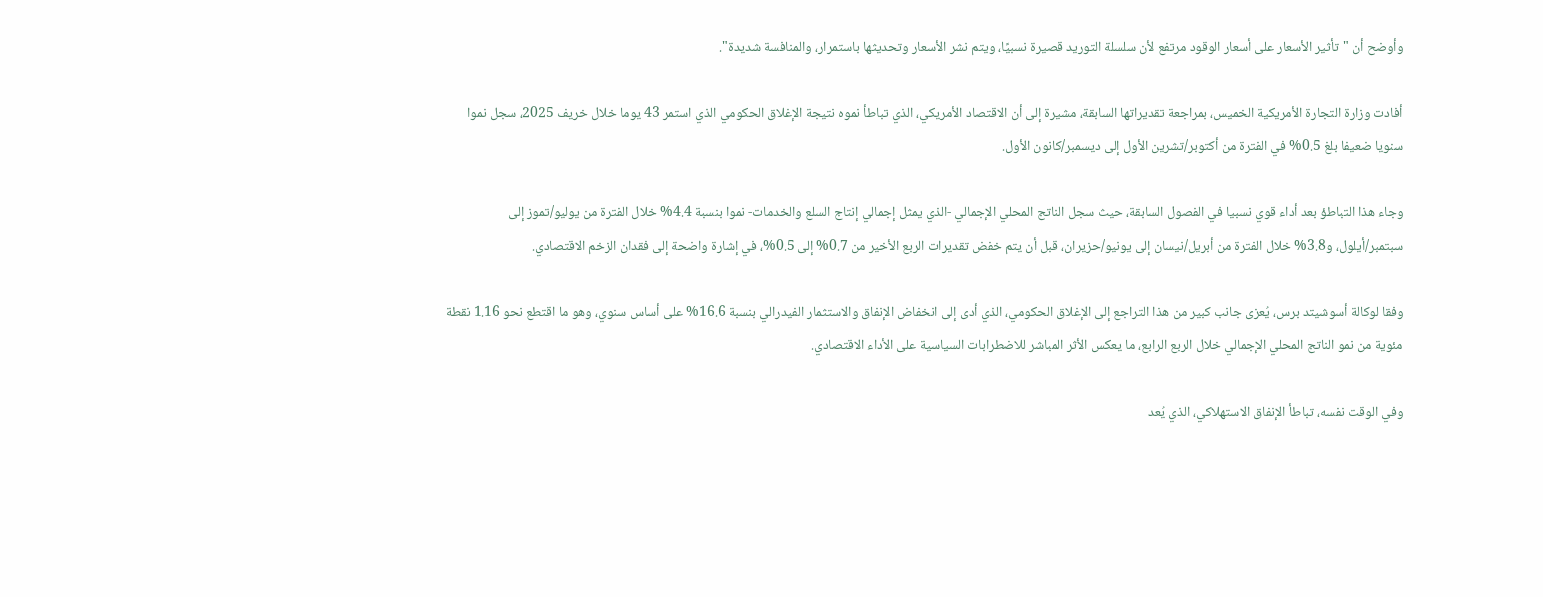وأوضح أن "تأثير الأسعار على أسعار الوقود مرتفع لأن سلسلة التوريد قصيرة نسبيًا، ويتم نشر الأسعار وتحديثها باستمرار، والمنافسة شديدة".

أفادت وزارة التجارة الأمريكية الخميس، بمراجعة تقديراتها السابقة، مشيرة إلى أن الاقتصاد الأمريكي، الذي تباطأ نموه نتيجة الإغلاق الحكومي الذي استمر 43 يوما خلال خريف 2025، سجل نموا سنويا ضعيفا بلغ 0.5% في الفترة من أكتوبر/تشرين الأول إلى ديسمبر/كانون الأول.

وجاء هذا التباطؤ بعد أداء قوي نسبيا في الفصول السابقة، حيث سجل الناتج المحلي الإجمالي -الذي يمثل إجمالي إنتاج السلع والخدمات- نموا بنسبة 4.4% خلال الفترة من يوليو/تموز إلى سبتمبر/أيلول، و3.8% خلال الفترة من أبريل/نيسان إلى يونيو/حزيران، قبل أن يتم خفض تقديرات الربع الأخير من 0.7% إلى 0.5%، في إشارة واضحة إلى فقدان الزخم الاقتصادي.

وفقا لوكالة أسوشيتد برس، يُعزى جانب كبير من هذا التراجع إلى الإغلاق الحكومي، الذي أدى إلى انخفاض الإنفاق والاستثمار الفيدرالي بنسبة 16.6% على أساس سنوي، وهو ما اقتطع نحو 1.16 نقطة مئوية من نمو الناتج المحلي الإجمالي خلال الربع الرابع، ما يعكس الأثر المباشر للاضطرابات السياسية على الأداء الاقتصادي.

وفي الوقت نفسه، تباطأ الإنفاق الاستهلاكي، الذي يُعد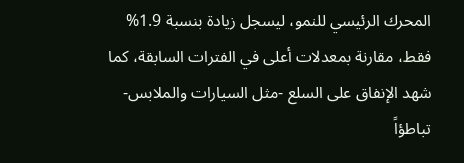المحرك الرئيسي للنمو، ليسجل زيادة بنسبة 1.9% فقط، مقارنة بمعدلات أعلى في الفترات السابقة، كما شهد الإنفاق على السلع -مثل السيارات والملابس- تباطؤاً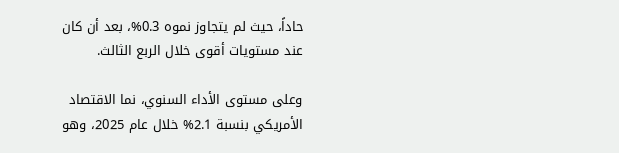حاداً، حيث لم يتجاوز نموه 0.3%، بعد أن كان عند مستويات أقوى خلال الربع الثالث.

وعلى مستوى الأداء السنوي، نما الاقتصاد الأمريكي بنسبة 2.1% خلال عام 2025، وهو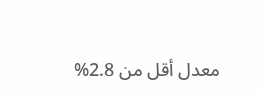معدل أقل من 2.8%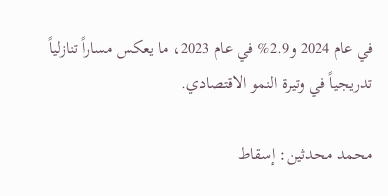في عام 2024 و2.9% في عام 2023، ما يعكس مساراً تنازلياً تدريجياً في وتيرة النمو الاقتصادي.

محمد محدثين: إسقاط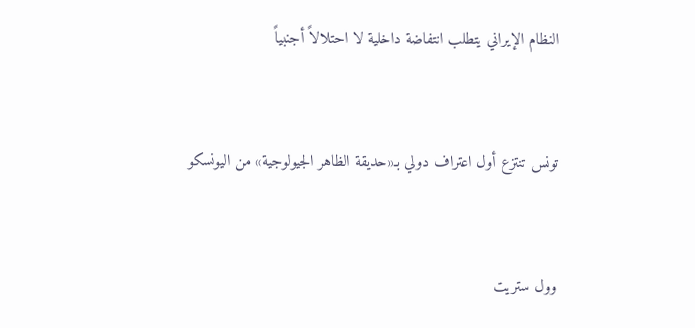النظام الإيراني يتطلب انتفاضة داخلية لا احتلالاً أجنبياً


تونس تنتزع أول اعتراف دولي بـ«حديقة الظاهر الجيولوجية» من اليونسكو


وول ستريت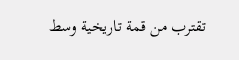تقترب من قمة تاريخية وسط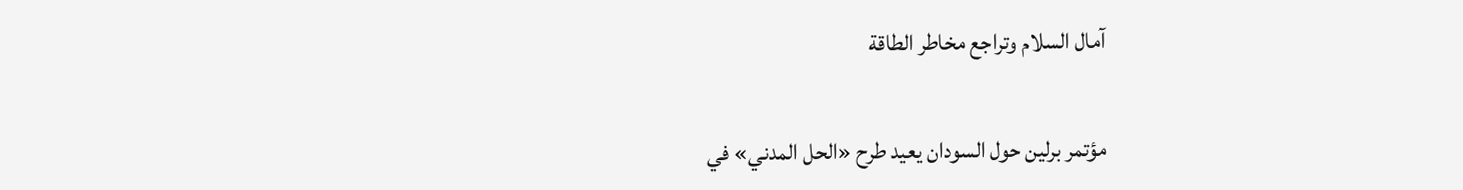آمال السلام وتراجع مخاطر الطاقة


مؤتمر برلين حول السودان يعيد طرح «الحل المدني» في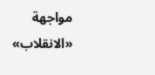مواجهة «الانقلاب»